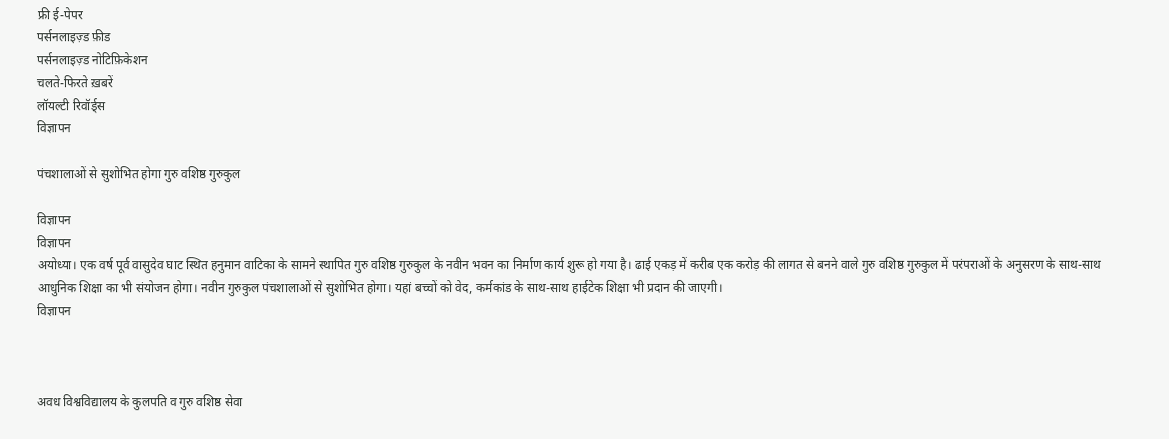फ्री ई-पेपर
पर्सनलाइज़्ड फ़ीड
पर्सनलाइज़्ड नोटिफ़िकेशन
चलते-फिरते ख़बरें
लॉयल्टी रिवॉर्ड्स
विज्ञापन

पंचशालाओं से सुशोभित होगा गुरु वशिष्ठ गुरुकुल

विज्ञापन
विज्ञापन
अयोध्या। एक वर्ष पूर्व वासुदेव घाट स्थित हनुमान वाटिका के सामने स्थापित गुरु वशिष्ठ गुरुकुल के नवीन भवन का निर्माण कार्य शुरू हो गया है। ढाई एकड़ में करीब एक करोड़ की लागत से बनने वाले गुरु वशिष्ठ गुरुकुल में परंपराओं के अनुसरण के साथ-साथ आधुनिक शिक्षा का भी संयोजन होगा। नवीन गुरुकुल पंचशालाओं से सुशोभित होगा। यहां बच्चों को वेद, कर्मकांड के साथ-साथ हाईटेक शिक्षा भी प्रदान की जाएगी।
विज्ञापन



अवध विश्वविद्यालय के कुलपति व गुरु वशिष्ठ सेवा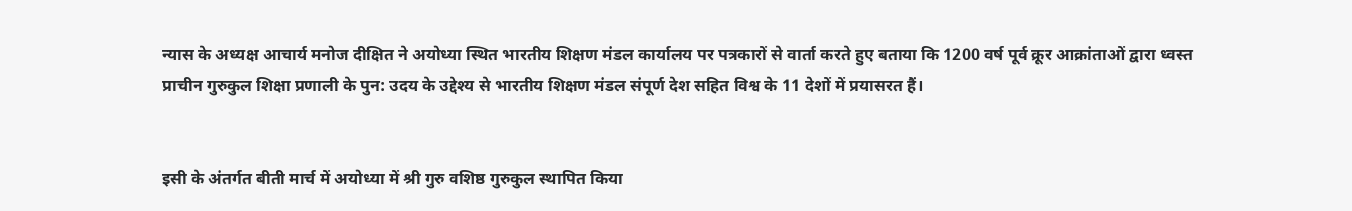न्यास के अध्यक्ष आचार्य मनोज दीक्षित ने अयोध्या स्थित भारतीय शिक्षण मंडल कार्यालय पर पत्रकारों से वार्ता करते हुए बताया कि 1200 वर्ष पूर्व क्रूर आक्रांताओं द्वारा ध्वस्त प्राचीन गुरुकुल शिक्षा प्रणाली के पुन: उदय के उद्देश्य से भारतीय शिक्षण मंडल संपूर्ण देश सहित विश्व के 11 देशों में प्रयासरत हैं।


इसी के अंतर्गत बीती मार्च में अयोध्या में श्री गुरु वशिष्ठ गुरुकुल स्थापित किया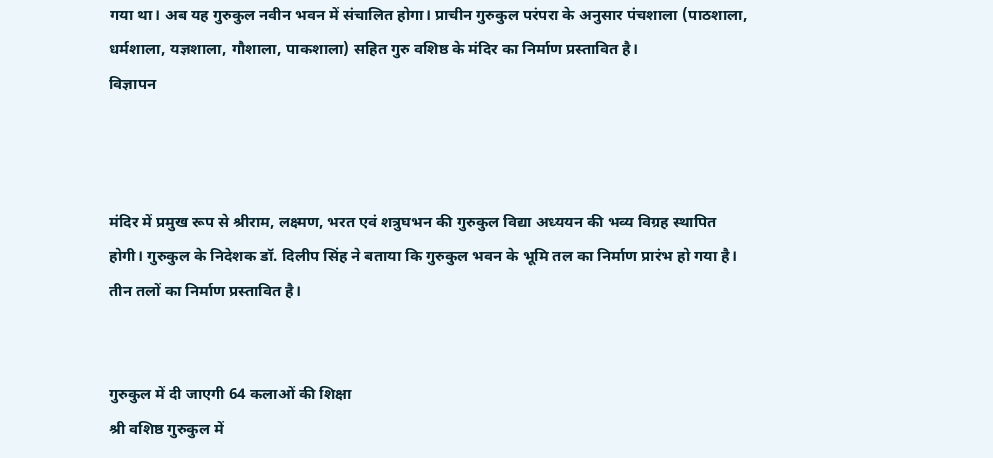गया था। अब यह गुरुकुल नवीन भवन में संचालित होगा। प्राचीन गुरुकुल परंपरा के अनुसार पंचशाला (पाठशाला, धर्मशाला, यज्ञशाला, गौशाला, पाकशाला) सहित गुरु वशिष्ठ के मंदिर का निर्माण प्रस्तावित है।
विज्ञापन



मंदिर में प्रमुख रूप से श्रीराम, लक्ष्मण, भरत एवं शत्रुघभन की गुरुकुल विद्या अध्ययन की भव्य विग्रह स्थापित होगी। गुरुकुल के निदेशक डॉ. दिलीप सिंह ने बताया कि गुरुकुल भवन के भूमि तल का निर्माण प्रारंभ हो गया है। तीन तलों का निर्माण प्रस्तावित है।


गुरुकुल में दी जाएगी 64 कलाओं की शिक्षा
श्री वशिष्ठ गुरुकुल में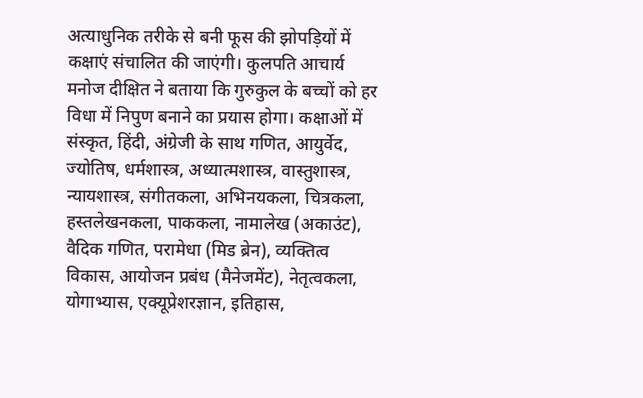अत्याधुनिक तरीके से बनी फूस की झोपड़ियों में कक्षाएं संचालित की जाएंगी। कुलपति आचार्य मनोज दीक्षित ने बताया कि गुरुकुल के बच्चों को हर विधा में निपुण बनाने का प्रयास होगा। कक्षाओं में संस्कृत, हिंदी, अंग्रेजी के साथ गणित, आयुर्वेद, ज्योतिष, धर्मशास्त्र, अध्यात्मशास्त्र, वास्तुशास्त्र, न्यायशास्त्र, संगीतकला, अभिनयकला, चित्रकला, हस्तलेखनकला, पाककला, नामालेख (अकाउंट), वैदिक गणित, परामेधा (मिड ब्रेन), व्यक्तित्व विकास, आयोजन प्रबंध (मैनेजमेंट), नेतृत्वकला, योगाभ्यास, एक्यूप्रेशरज्ञान, इतिहास,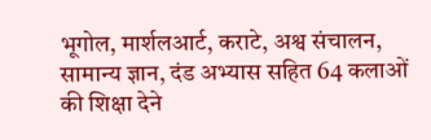भूगोल, मार्शलआर्ट, कराटे, अश्व संचालन, सामान्य ज्ञान, दंड अभ्यास सहित 64 कलाओं की शिक्षा देने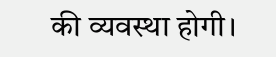की व्यवस्था होगी।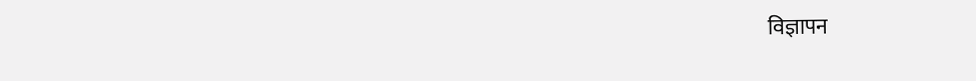विज्ञापन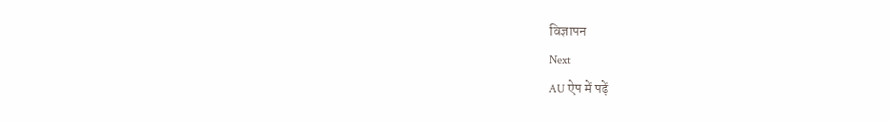विज्ञापन
Next
AU ऐप में पढ़ें